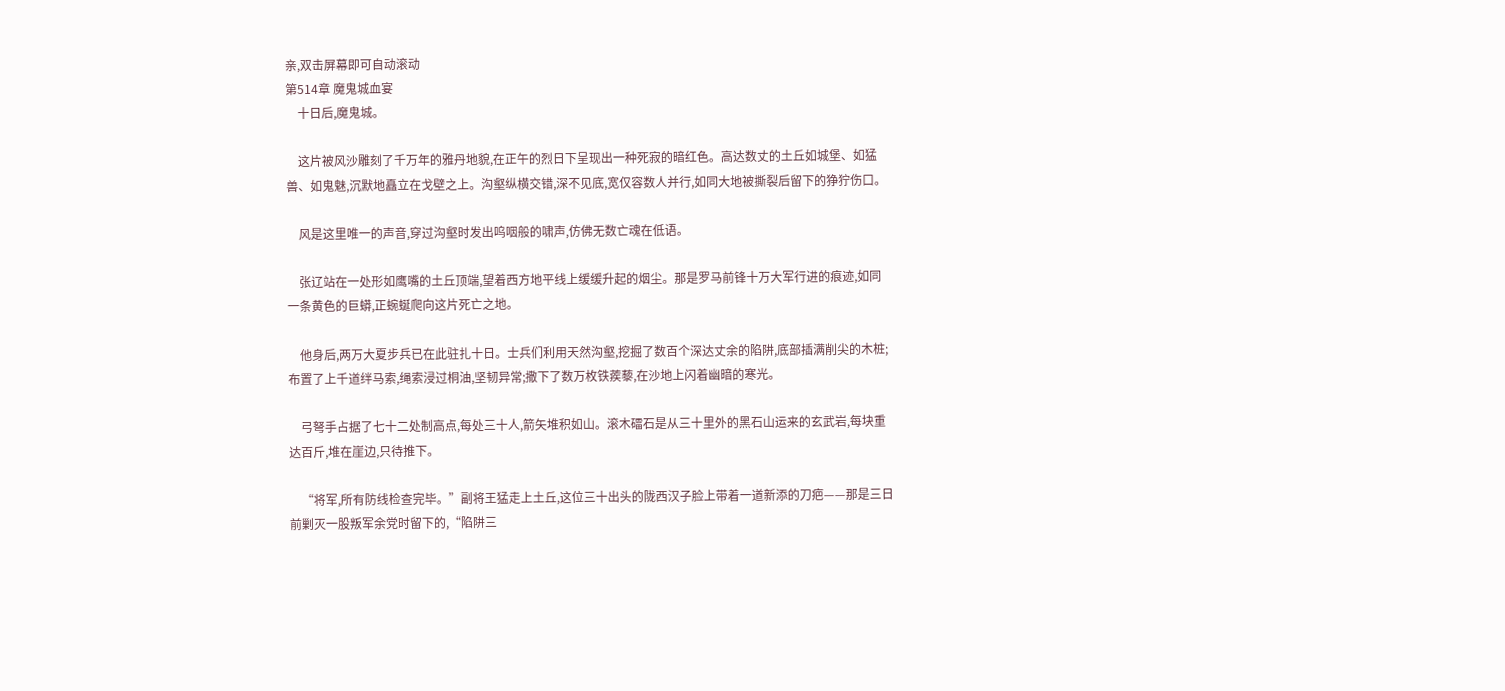亲,双击屏幕即可自动滚动
第514章 魔鬼城血宴
    十日后,魔鬼城。

    这片被风沙雕刻了千万年的雅丹地貌,在正午的烈日下呈现出一种死寂的暗红色。高达数丈的土丘如城堡、如猛兽、如鬼魅,沉默地矗立在戈壁之上。沟壑纵横交错,深不见底,宽仅容数人并行,如同大地被撕裂后留下的狰狞伤口。

    风是这里唯一的声音,穿过沟壑时发出呜咽般的啸声,仿佛无数亡魂在低语。

    张辽站在一处形如鹰嘴的土丘顶端,望着西方地平线上缓缓升起的烟尘。那是罗马前锋十万大军行进的痕迹,如同一条黄色的巨蟒,正蜿蜒爬向这片死亡之地。

    他身后,两万大夏步兵已在此驻扎十日。士兵们利用天然沟壑,挖掘了数百个深达丈余的陷阱,底部插满削尖的木桩;布置了上千道绊马索,绳索浸过桐油,坚韧异常;撒下了数万枚铁蒺藜,在沙地上闪着幽暗的寒光。

    弓弩手占据了七十二处制高点,每处三十人,箭矢堆积如山。滚木礌石是从三十里外的黑石山运来的玄武岩,每块重达百斤,堆在崖边,只待推下。

    “将军,所有防线检查完毕。”副将王猛走上土丘,这位三十出头的陇西汉子脸上带着一道新添的刀疤——那是三日前剿灭一股叛军余党时留下的,“陷阱三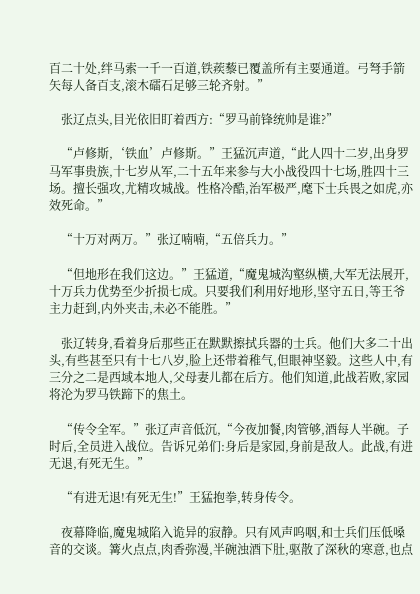百二十处,绊马索一千一百道,铁蒺藜已覆盖所有主要通道。弓弩手箭矢每人备百支,滚木礌石足够三轮齐射。”

    张辽点头,目光依旧盯着西方:“罗马前锋统帅是谁?”

    “卢修斯,‘铁血’卢修斯。”王猛沉声道,“此人四十二岁,出身罗马军事贵族,十七岁从军,二十五年来参与大小战役四十七场,胜四十三场。擅长强攻,尤精攻城战。性格冷酷,治军极严,麾下士兵畏之如虎,亦效死命。”

    “十万对两万。”张辽喃喃,“五倍兵力。”

    “但地形在我们这边。”王猛道,“魔鬼城沟壑纵横,大军无法展开,十万兵力优势至少折损七成。只要我们利用好地形,坚守五日,等王爷主力赶到,内外夹击,未必不能胜。”

    张辽转身,看着身后那些正在默默擦拭兵器的士兵。他们大多二十出头,有些甚至只有十七八岁,脸上还带着稚气,但眼神坚毅。这些人中,有三分之二是西域本地人,父母妻儿都在后方。他们知道,此战若败,家园将沦为罗马铁蹄下的焦土。

    “传令全军。”张辽声音低沉,“今夜加餐,肉管够,酒每人半碗。子时后,全员进入战位。告诉兄弟们:身后是家园,身前是敌人。此战,有进无退,有死无生。”

    “有进无退!有死无生!”王猛抱拳,转身传令。

    夜幕降临,魔鬼城陷入诡异的寂静。只有风声呜咽,和士兵们压低嗓音的交谈。篝火点点,肉香弥漫,半碗浊酒下肚,驱散了深秋的寒意,也点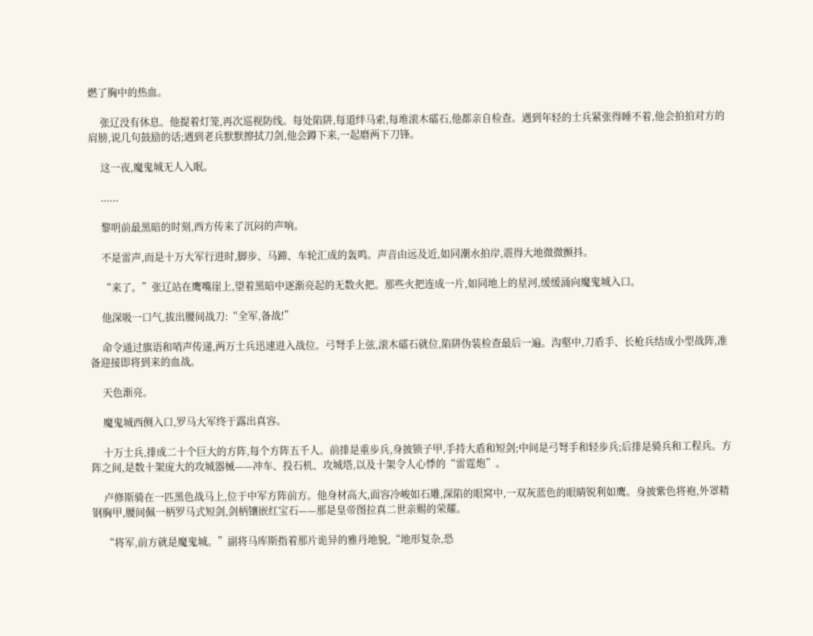燃了胸中的热血。

    张辽没有休息。他提着灯笼,再次巡视防线。每处陷阱,每道绊马索,每堆滚木礌石,他都亲自检查。遇到年轻的士兵紧张得睡不着,他会拍拍对方的肩膀,说几句鼓励的话;遇到老兵默默擦拭刀剑,他会蹲下来,一起磨两下刀锋。

    这一夜,魔鬼城无人入眠。

    ......

    黎明前最黑暗的时刻,西方传来了沉闷的声响。

    不是雷声,而是十万大军行进时,脚步、马蹄、车轮汇成的轰鸣。声音由远及近,如同潮水拍岸,震得大地微微颤抖。

    “来了。”张辽站在鹰嘴崖上,望着黑暗中逐渐亮起的无数火把。那些火把连成一片,如同地上的星河,缓缓涌向魔鬼城入口。

    他深吸一口气,拔出腰间战刀:“全军,备战!”

    命令通过旗语和哨声传递,两万士兵迅速进入战位。弓弩手上弦,滚木礌石就位,陷阱伪装检查最后一遍。沟壑中,刀盾手、长枪兵结成小型战阵,准备迎接即将到来的血战。

    天色渐亮。

    魔鬼城西侧入口,罗马大军终于露出真容。

    十万士兵,排成二十个巨大的方阵,每个方阵五千人。前排是重步兵,身披锁子甲,手持大盾和短剑;中间是弓弩手和轻步兵;后排是骑兵和工程兵。方阵之间,是数十架庞大的攻城器械——冲车、投石机、攻城塔,以及十架令人心悸的“雷霆炮”。

    卢修斯骑在一匹黑色战马上,位于中军方阵前方。他身材高大,面容冷峻如石雕,深陷的眼窝中,一双灰蓝色的眼睛锐利如鹰。身披紫色将袍,外罩精钢胸甲,腰间佩一柄罗马式短剑,剑柄镶嵌红宝石——那是皇帝图拉真二世亲赐的荣耀。

    “将军,前方就是魔鬼城。”副将马库斯指着那片诡异的雅丹地貌,“地形复杂,恐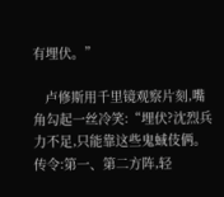有埋伏。”

    卢修斯用千里镜观察片刻,嘴角勾起一丝冷笑:“埋伏?沈烈兵力不足,只能靠这些鬼蜮伎俩。传令:第一、第二方阵,轻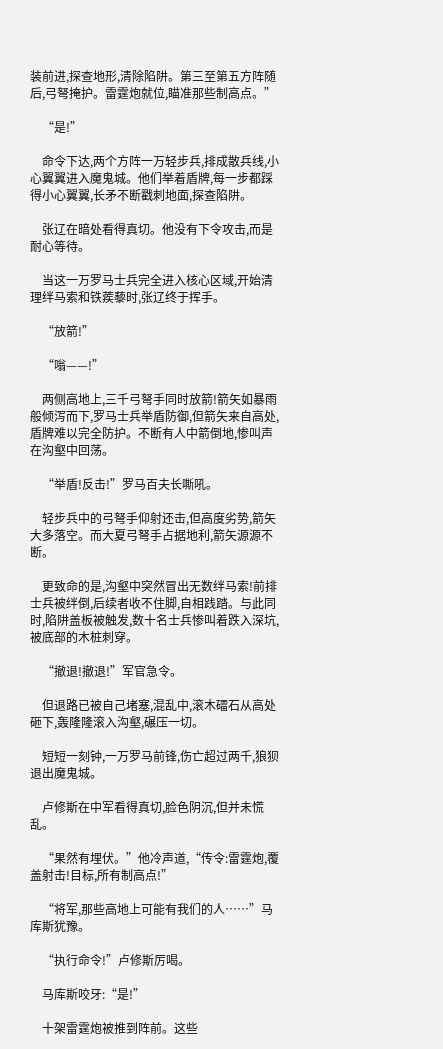装前进,探查地形,清除陷阱。第三至第五方阵随后,弓弩掩护。雷霆炮就位,瞄准那些制高点。”

    “是!”

    命令下达,两个方阵一万轻步兵,排成散兵线,小心翼翼进入魔鬼城。他们举着盾牌,每一步都踩得小心翼翼,长矛不断戳刺地面,探查陷阱。

    张辽在暗处看得真切。他没有下令攻击,而是耐心等待。

    当这一万罗马士兵完全进入核心区域,开始清理绊马索和铁蒺藜时,张辽终于挥手。

    “放箭!”

    “嗡——!”

    两侧高地上,三千弓弩手同时放箭!箭矢如暴雨般倾泻而下,罗马士兵举盾防御,但箭矢来自高处,盾牌难以完全防护。不断有人中箭倒地,惨叫声在沟壑中回荡。

    “举盾!反击!”罗马百夫长嘶吼。

    轻步兵中的弓弩手仰射还击,但高度劣势,箭矢大多落空。而大夏弓弩手占据地利,箭矢源源不断。

    更致命的是,沟壑中突然冒出无数绊马索!前排士兵被绊倒,后续者收不住脚,自相践踏。与此同时,陷阱盖板被触发,数十名士兵惨叫着跌入深坑,被底部的木桩刺穿。

    “撤退!撤退!”军官急令。

    但退路已被自己堵塞,混乱中,滚木礌石从高处砸下,轰隆隆滚入沟壑,碾压一切。

    短短一刻钟,一万罗马前锋,伤亡超过两千,狼狈退出魔鬼城。

    卢修斯在中军看得真切,脸色阴沉,但并未慌乱。

    “果然有埋伏。”他冷声道,“传令:雷霆炮,覆盖射击!目标,所有制高点!”

    “将军,那些高地上可能有我们的人……”马库斯犹豫。

    “执行命令!”卢修斯厉喝。

    马库斯咬牙:“是!”

    十架雷霆炮被推到阵前。这些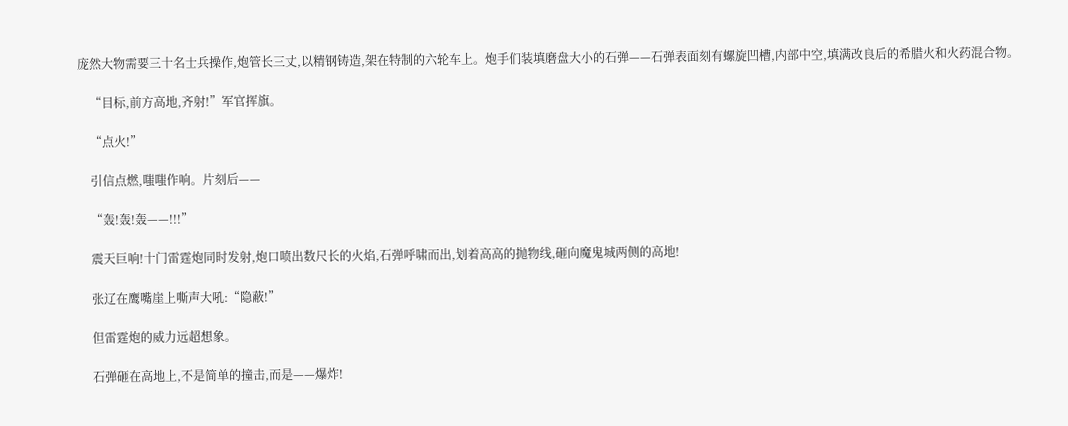庞然大物需要三十名士兵操作,炮管长三丈,以精钢铸造,架在特制的六轮车上。炮手们装填磨盘大小的石弹——石弹表面刻有螺旋凹槽,内部中空,填满改良后的希腊火和火药混合物。

    “目标,前方高地,齐射!”军官挥旗。

    “点火!”

    引信点燃,嗤嗤作响。片刻后——

    “轰!轰!轰——!!!”

    震天巨响!十门雷霆炮同时发射,炮口喷出数尺长的火焰,石弹呼啸而出,划着高高的抛物线,砸向魔鬼城两侧的高地!

    张辽在鹰嘴崖上嘶声大吼:“隐蔽!”

    但雷霆炮的威力远超想象。

    石弹砸在高地上,不是简单的撞击,而是——爆炸!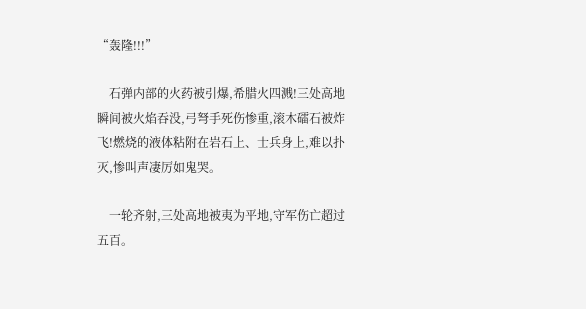“轰隆!!!”

    石弹内部的火药被引爆,希腊火四溅!三处高地瞬间被火焰吞没,弓弩手死伤惨重,滚木礌石被炸飞!燃烧的液体粘附在岩石上、士兵身上,难以扑灭,惨叫声凄厉如鬼哭。

    一轮齐射,三处高地被夷为平地,守军伤亡超过五百。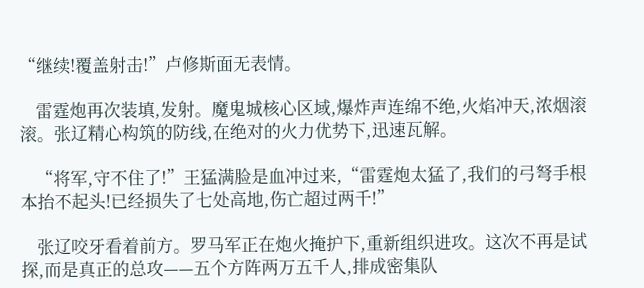“继续!覆盖射击!”卢修斯面无表情。

    雷霆炮再次装填,发射。魔鬼城核心区域,爆炸声连绵不绝,火焰冲天,浓烟滚滚。张辽精心构筑的防线,在绝对的火力优势下,迅速瓦解。

    “将军,守不住了!”王猛满脸是血冲过来,“雷霆炮太猛了,我们的弓弩手根本抬不起头!已经损失了七处高地,伤亡超过两千!”

    张辽咬牙看着前方。罗马军正在炮火掩护下,重新组织进攻。这次不再是试探,而是真正的总攻——五个方阵两万五千人,排成密集队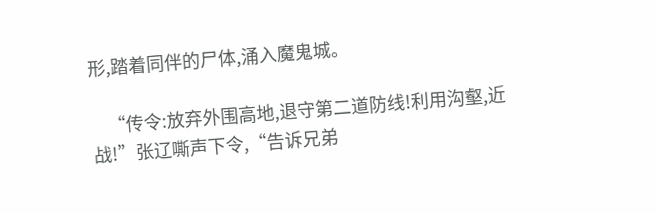形,踏着同伴的尸体,涌入魔鬼城。

    “传令:放弃外围高地,退守第二道防线!利用沟壑,近战!”张辽嘶声下令,“告诉兄弟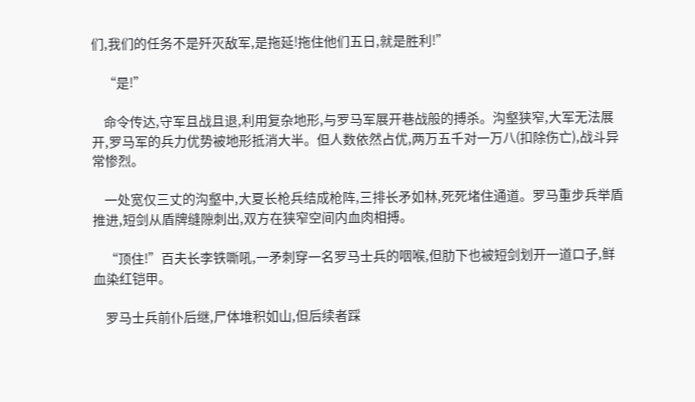们,我们的任务不是歼灭敌军,是拖延!拖住他们五日,就是胜利!”

    “是!”

    命令传达,守军且战且退,利用复杂地形,与罗马军展开巷战般的搏杀。沟壑狭窄,大军无法展开,罗马军的兵力优势被地形抵消大半。但人数依然占优,两万五千对一万八(扣除伤亡),战斗异常惨烈。

    一处宽仅三丈的沟壑中,大夏长枪兵结成枪阵,三排长矛如林,死死堵住通道。罗马重步兵举盾推进,短剑从盾牌缝隙刺出,双方在狭窄空间内血肉相搏。

    “顶住!”百夫长李铁嘶吼,一矛刺穿一名罗马士兵的咽喉,但肋下也被短剑划开一道口子,鲜血染红铠甲。

    罗马士兵前仆后继,尸体堆积如山,但后续者踩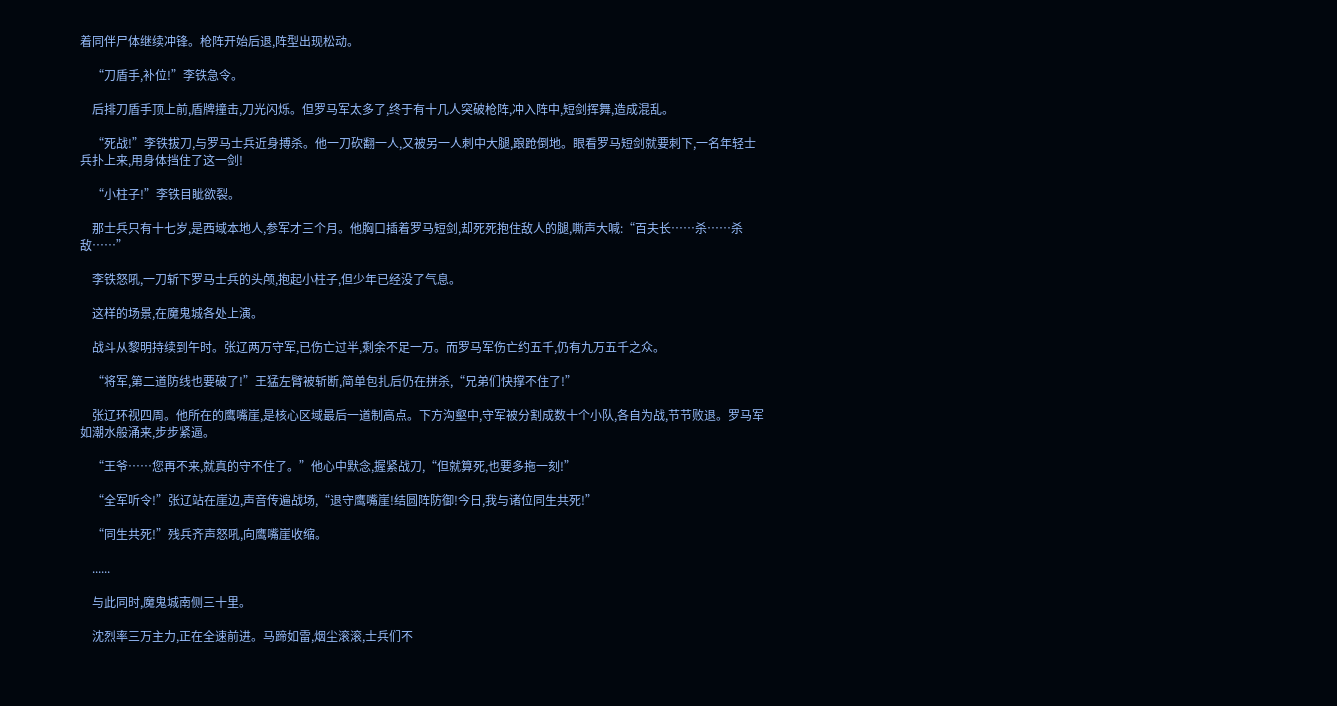着同伴尸体继续冲锋。枪阵开始后退,阵型出现松动。

    “刀盾手,补位!”李铁急令。

    后排刀盾手顶上前,盾牌撞击,刀光闪烁。但罗马军太多了,终于有十几人突破枪阵,冲入阵中,短剑挥舞,造成混乱。

    “死战!”李铁拔刀,与罗马士兵近身搏杀。他一刀砍翻一人,又被另一人刺中大腿,踉跄倒地。眼看罗马短剑就要刺下,一名年轻士兵扑上来,用身体挡住了这一剑!

    “小柱子!”李铁目眦欲裂。

    那士兵只有十七岁,是西域本地人,参军才三个月。他胸口插着罗马短剑,却死死抱住敌人的腿,嘶声大喊:“百夫长……杀……杀敌……”

    李铁怒吼,一刀斩下罗马士兵的头颅,抱起小柱子,但少年已经没了气息。

    这样的场景,在魔鬼城各处上演。

    战斗从黎明持续到午时。张辽两万守军,已伤亡过半,剩余不足一万。而罗马军伤亡约五千,仍有九万五千之众。

    “将军,第二道防线也要破了!”王猛左臂被斩断,简单包扎后仍在拼杀,“兄弟们快撑不住了!”

    张辽环视四周。他所在的鹰嘴崖,是核心区域最后一道制高点。下方沟壑中,守军被分割成数十个小队,各自为战,节节败退。罗马军如潮水般涌来,步步紧逼。

    “王爷……您再不来,就真的守不住了。”他心中默念,握紧战刀,“但就算死,也要多拖一刻!”

    “全军听令!”张辽站在崖边,声音传遍战场,“退守鹰嘴崖!结圆阵防御!今日,我与诸位同生共死!”

    “同生共死!”残兵齐声怒吼,向鹰嘴崖收缩。

    ......

    与此同时,魔鬼城南侧三十里。

    沈烈率三万主力,正在全速前进。马蹄如雷,烟尘滚滚,士兵们不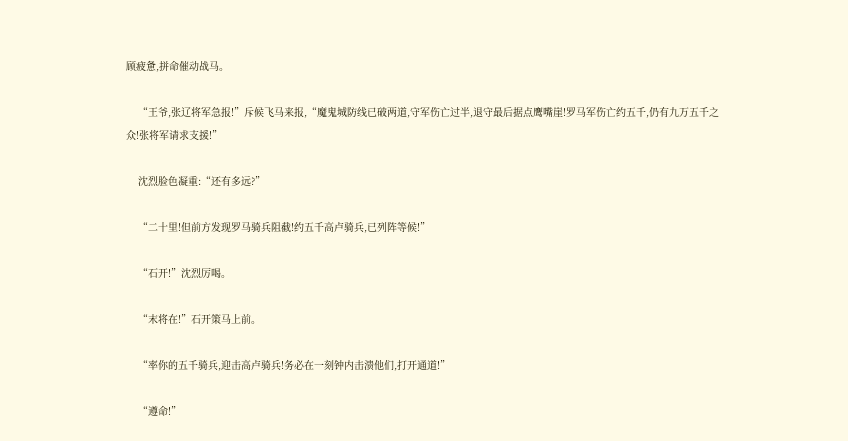顾疲惫,拼命催动战马。

    “王爷,张辽将军急报!”斥候飞马来报,“魔鬼城防线已破两道,守军伤亡过半,退守最后据点鹰嘴崖!罗马军伤亡约五千,仍有九万五千之众!张将军请求支援!”

    沈烈脸色凝重:“还有多远?”

    “二十里!但前方发现罗马骑兵阻截!约五千高卢骑兵,已列阵等候!”

    “石开!”沈烈厉喝。

    “末将在!”石开策马上前。

    “率你的五千骑兵,迎击高卢骑兵!务必在一刻钟内击溃他们,打开通道!”

    “遵命!”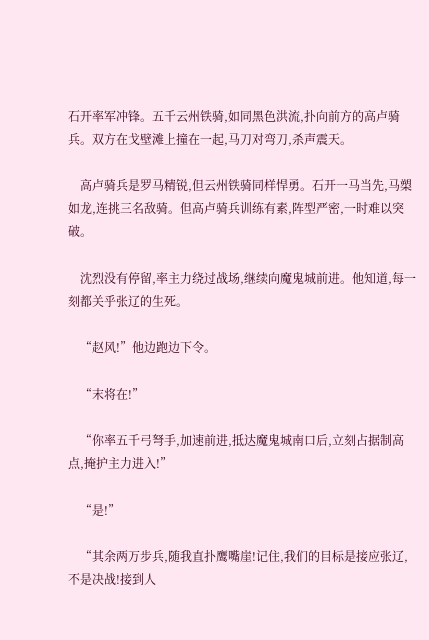石开率军冲锋。五千云州铁骑,如同黑色洪流,扑向前方的高卢骑兵。双方在戈壁滩上撞在一起,马刀对弯刀,杀声震天。

    高卢骑兵是罗马精锐,但云州铁骑同样悍勇。石开一马当先,马槊如龙,连挑三名敌骑。但高卢骑兵训练有素,阵型严密,一时难以突破。

    沈烈没有停留,率主力绕过战场,继续向魔鬼城前进。他知道,每一刻都关乎张辽的生死。

    “赵风!”他边跑边下令。

    “末将在!”

    “你率五千弓弩手,加速前进,抵达魔鬼城南口后,立刻占据制高点,掩护主力进入!”

    “是!”

    “其余两万步兵,随我直扑鹰嘴崖!记住,我们的目标是接应张辽,不是决战!接到人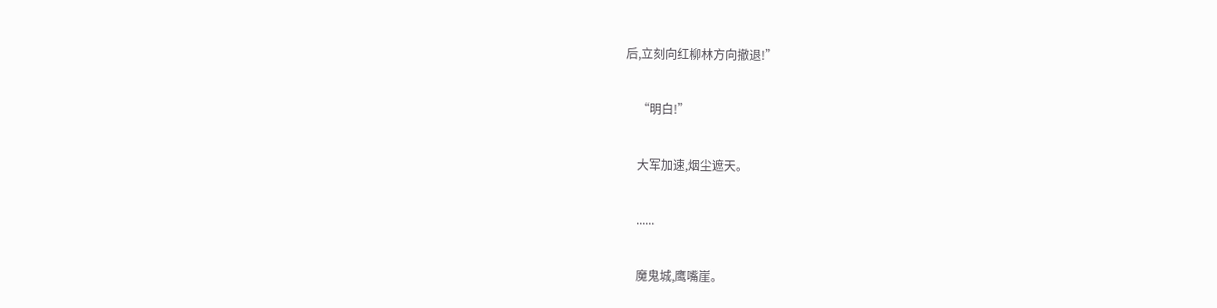后,立刻向红柳林方向撤退!”

    “明白!”

    大军加速,烟尘遮天。

    ......

    魔鬼城,鹰嘴崖。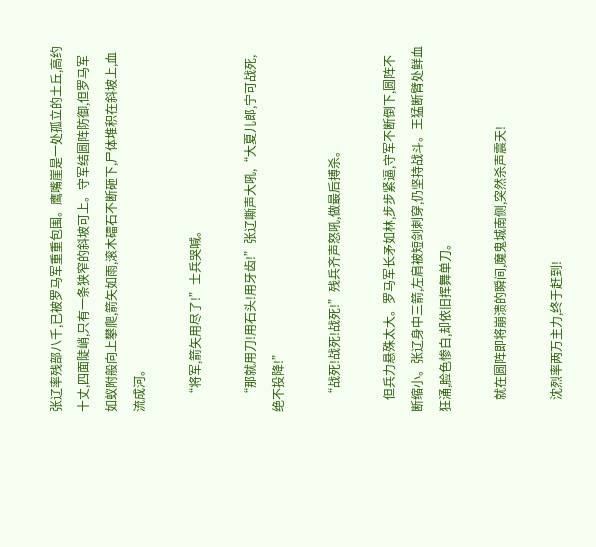张辽率残部八千,已被罗马军重重包围。鹰嘴崖是一处孤立的土丘,高约十丈,四面陡峭,只有一条狭窄的斜坡可上。守军结圆阵防御,但罗马军如蚁附般向上攀爬,箭矢如雨,滚木礌石不断砸下,尸体堆积在斜坡上,血流成河。

    “将军,箭矢用尽了!”士兵哭喊。

    “那就用刀!用石头!用牙齿!”张辽嘶声大吼,“大夏儿郎,宁可战死,绝不投降!”

    “战死!战死!战死!”残兵齐声怒吼,做最后搏杀。

    但兵力悬殊太大。罗马军长矛如林,步步紧逼,守军不断倒下,圆阵不断缩小。张辽身中三箭,左肩被短剑刺穿,仍坚持战斗。王猛断臂处鲜血狂涌,脸色惨白,却依旧挥舞单刀。

    就在圆阵即将崩溃的瞬间,魔鬼城南侧,突然杀声震天!

    沈烈率两万主力,终于赶到!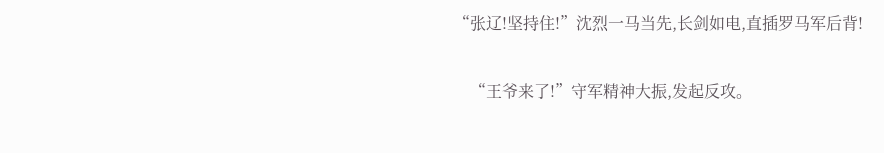“张辽!坚持住!”沈烈一马当先,长剑如电,直插罗马军后背!

    “王爷来了!”守军精神大振,发起反攻。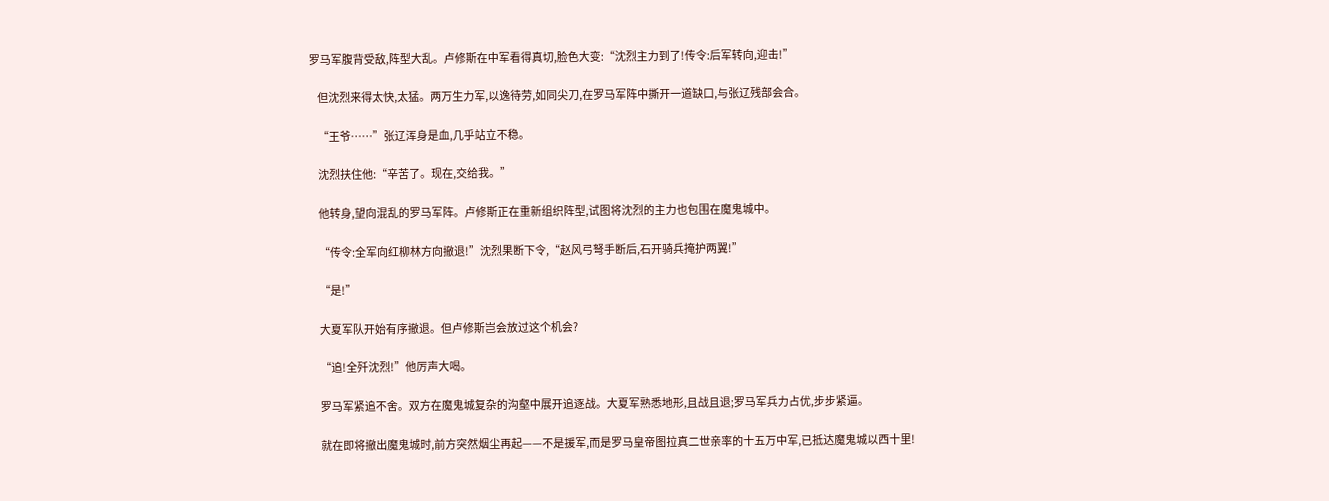罗马军腹背受敌,阵型大乱。卢修斯在中军看得真切,脸色大变:“沈烈主力到了!传令:后军转向,迎击!”

    但沈烈来得太快,太猛。两万生力军,以逸待劳,如同尖刀,在罗马军阵中撕开一道缺口,与张辽残部会合。

    “王爷……”张辽浑身是血,几乎站立不稳。

    沈烈扶住他:“辛苦了。现在,交给我。”

    他转身,望向混乱的罗马军阵。卢修斯正在重新组织阵型,试图将沈烈的主力也包围在魔鬼城中。

    “传令:全军向红柳林方向撤退!”沈烈果断下令,“赵风弓弩手断后,石开骑兵掩护两翼!”

    “是!”

    大夏军队开始有序撤退。但卢修斯岂会放过这个机会?

    “追!全歼沈烈!”他厉声大喝。

    罗马军紧追不舍。双方在魔鬼城复杂的沟壑中展开追逐战。大夏军熟悉地形,且战且退;罗马军兵力占优,步步紧逼。

    就在即将撤出魔鬼城时,前方突然烟尘再起——不是援军,而是罗马皇帝图拉真二世亲率的十五万中军,已抵达魔鬼城以西十里!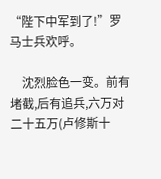“陛下中军到了!”罗马士兵欢呼。

    沈烈脸色一变。前有堵截,后有追兵,六万对二十五万(卢修斯十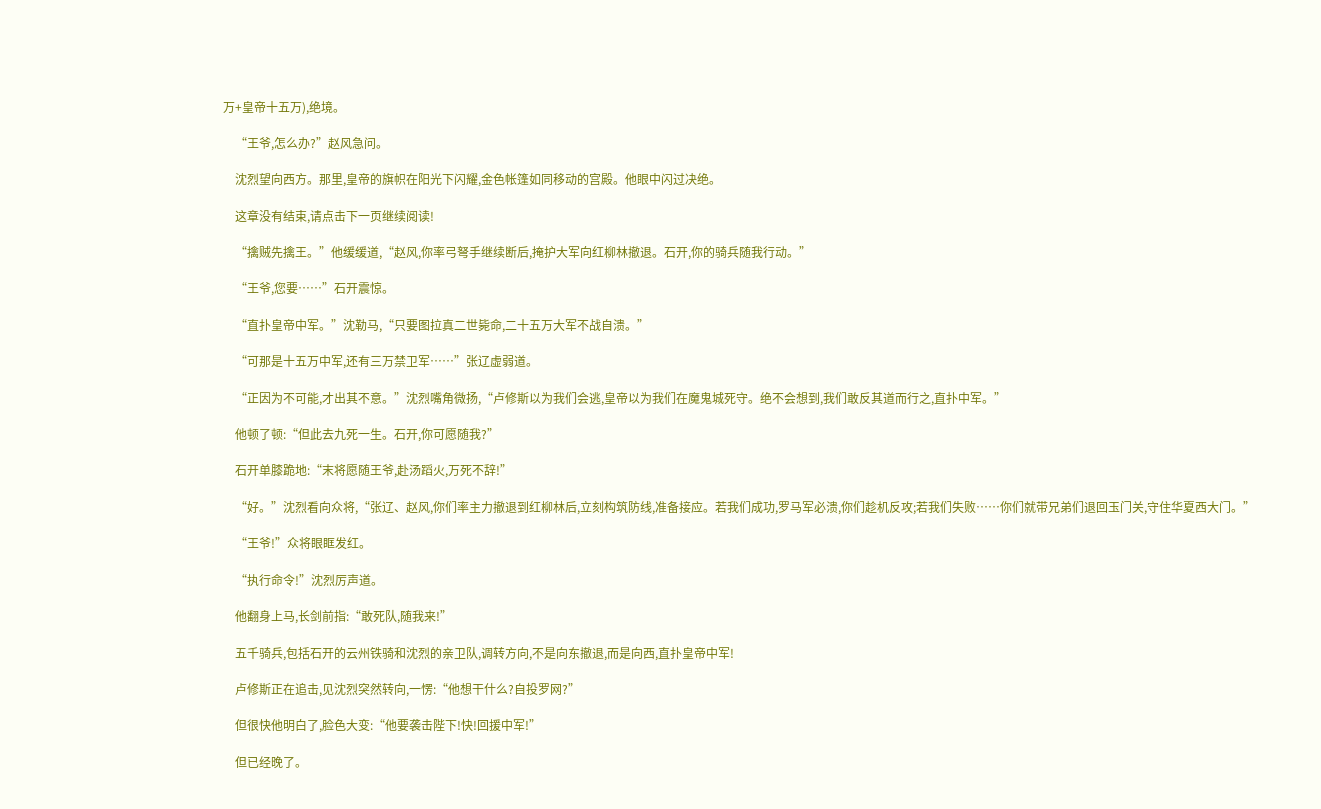万+皇帝十五万),绝境。

    “王爷,怎么办?”赵风急问。

    沈烈望向西方。那里,皇帝的旗帜在阳光下闪耀,金色帐篷如同移动的宫殿。他眼中闪过决绝。

    这章没有结束,请点击下一页继续阅读!

    “擒贼先擒王。”他缓缓道,“赵风,你率弓弩手继续断后,掩护大军向红柳林撤退。石开,你的骑兵随我行动。”

    “王爷,您要……”石开震惊。

    “直扑皇帝中军。”沈勒马,“只要图拉真二世毙命,二十五万大军不战自溃。”

    “可那是十五万中军,还有三万禁卫军……”张辽虚弱道。

    “正因为不可能,才出其不意。”沈烈嘴角微扬,“卢修斯以为我们会逃,皇帝以为我们在魔鬼城死守。绝不会想到,我们敢反其道而行之,直扑中军。”

    他顿了顿:“但此去九死一生。石开,你可愿随我?”

    石开单膝跪地:“末将愿随王爷,赴汤蹈火,万死不辞!”

    “好。”沈烈看向众将,“张辽、赵风,你们率主力撤退到红柳林后,立刻构筑防线,准备接应。若我们成功,罗马军必溃,你们趁机反攻;若我们失败……你们就带兄弟们退回玉门关,守住华夏西大门。”

    “王爷!”众将眼眶发红。

    “执行命令!”沈烈厉声道。

    他翻身上马,长剑前指:“敢死队,随我来!”

    五千骑兵,包括石开的云州铁骑和沈烈的亲卫队,调转方向,不是向东撤退,而是向西,直扑皇帝中军!

    卢修斯正在追击,见沈烈突然转向,一愣:“他想干什么?自投罗网?”

    但很快他明白了,脸色大变:“他要袭击陛下!快!回援中军!”

    但已经晚了。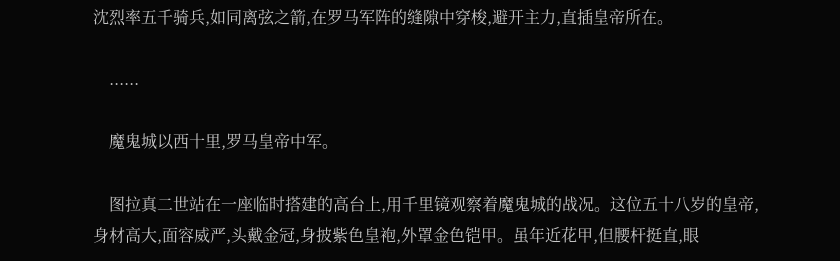沈烈率五千骑兵,如同离弦之箭,在罗马军阵的缝隙中穿梭,避开主力,直插皇帝所在。

    ......

    魔鬼城以西十里,罗马皇帝中军。

    图拉真二世站在一座临时搭建的高台上,用千里镜观察着魔鬼城的战况。这位五十八岁的皇帝,身材高大,面容威严,头戴金冠,身披紫色皇袍,外罩金色铠甲。虽年近花甲,但腰杆挺直,眼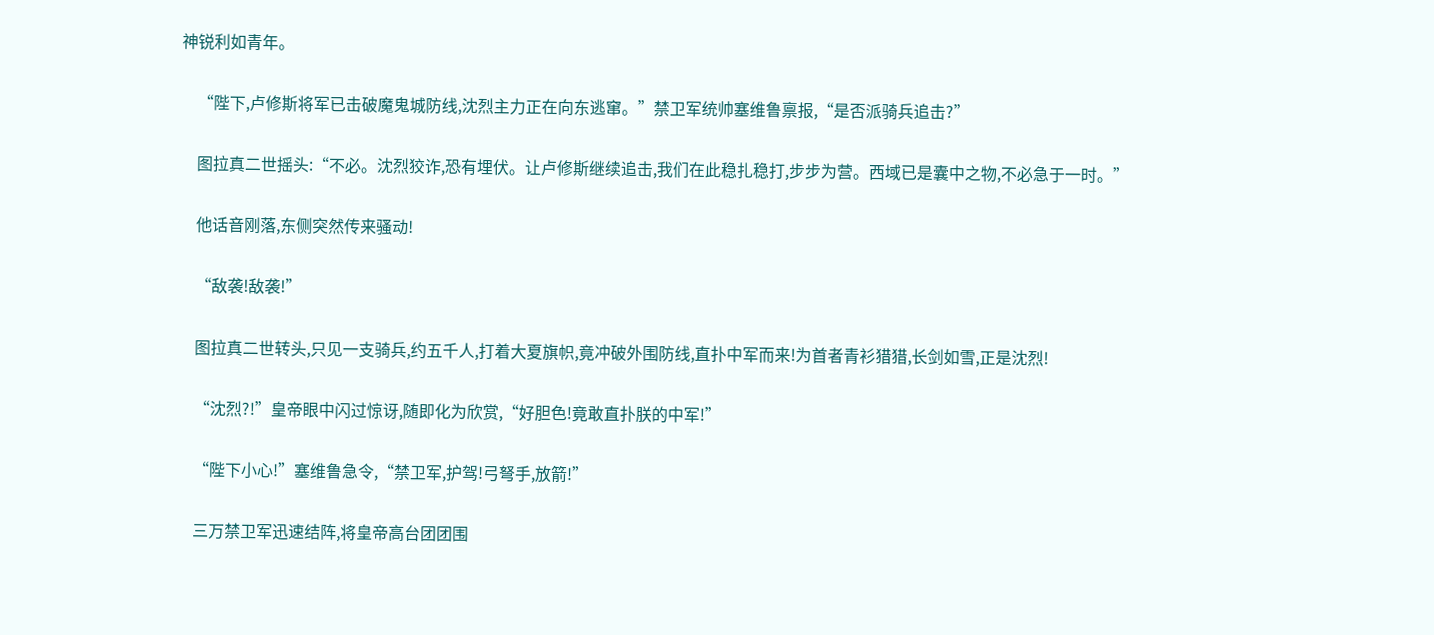神锐利如青年。

    “陛下,卢修斯将军已击破魔鬼城防线,沈烈主力正在向东逃窜。”禁卫军统帅塞维鲁禀报,“是否派骑兵追击?”

    图拉真二世摇头:“不必。沈烈狡诈,恐有埋伏。让卢修斯继续追击,我们在此稳扎稳打,步步为营。西域已是囊中之物,不必急于一时。”

    他话音刚落,东侧突然传来骚动!

    “敌袭!敌袭!”

    图拉真二世转头,只见一支骑兵,约五千人,打着大夏旗帜,竟冲破外围防线,直扑中军而来!为首者青衫猎猎,长剑如雪,正是沈烈!

    “沈烈?!”皇帝眼中闪过惊讶,随即化为欣赏,“好胆色!竟敢直扑朕的中军!”

    “陛下小心!”塞维鲁急令,“禁卫军,护驾!弓弩手,放箭!”

    三万禁卫军迅速结阵,将皇帝高台团团围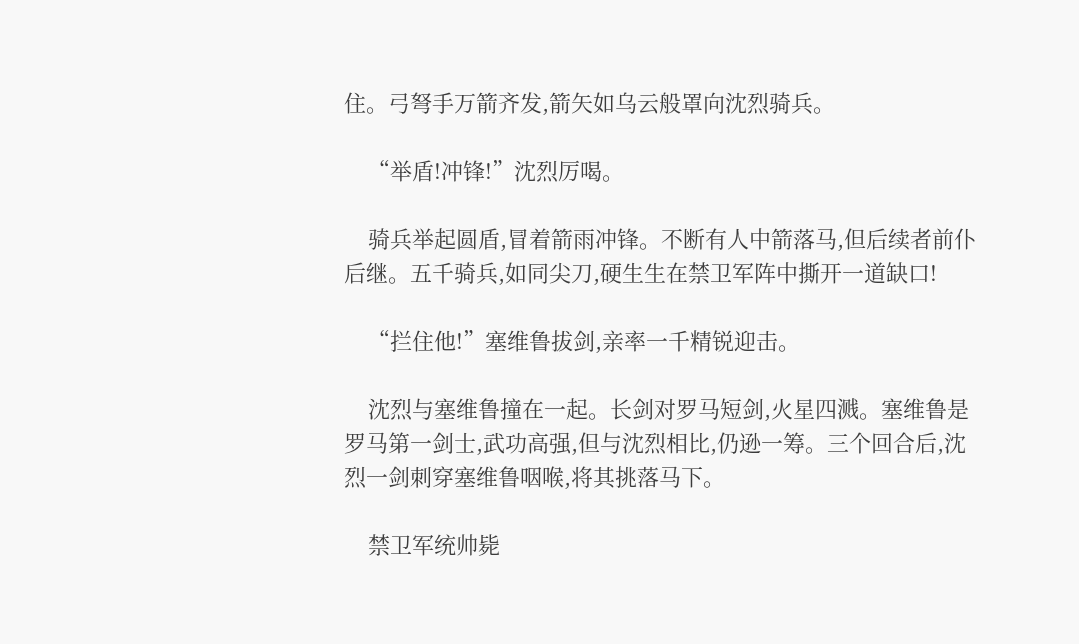住。弓弩手万箭齐发,箭矢如乌云般罩向沈烈骑兵。

    “举盾!冲锋!”沈烈厉喝。

    骑兵举起圆盾,冒着箭雨冲锋。不断有人中箭落马,但后续者前仆后继。五千骑兵,如同尖刀,硬生生在禁卫军阵中撕开一道缺口!

    “拦住他!”塞维鲁拔剑,亲率一千精锐迎击。

    沈烈与塞维鲁撞在一起。长剑对罗马短剑,火星四溅。塞维鲁是罗马第一剑士,武功高强,但与沈烈相比,仍逊一筹。三个回合后,沈烈一剑刺穿塞维鲁咽喉,将其挑落马下。

    禁卫军统帅毙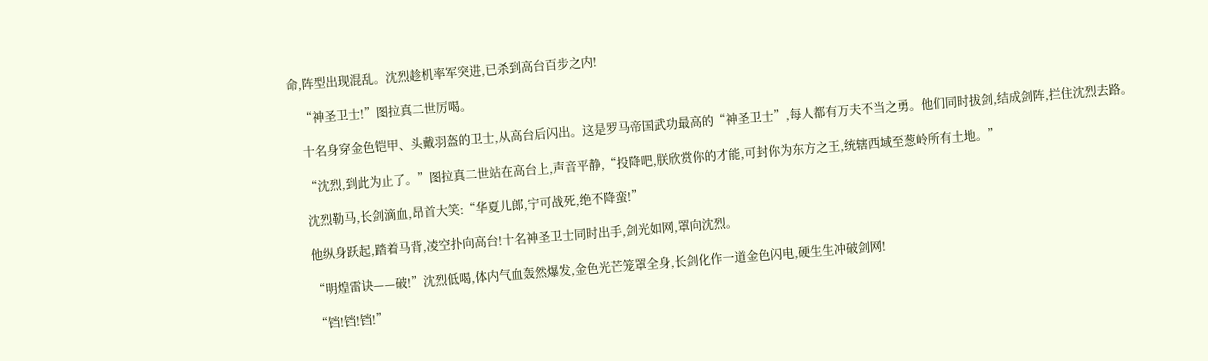命,阵型出现混乱。沈烈趁机率军突进,已杀到高台百步之内!

    “神圣卫士!”图拉真二世厉喝。

    十名身穿金色铠甲、头戴羽盔的卫士,从高台后闪出。这是罗马帝国武功最高的“神圣卫士”,每人都有万夫不当之勇。他们同时拔剑,结成剑阵,拦住沈烈去路。

    “沈烈,到此为止了。”图拉真二世站在高台上,声音平静,“投降吧,朕欣赏你的才能,可封你为东方之王,统辖西域至葱岭所有土地。”

    沈烈勒马,长剑滴血,昂首大笑:“华夏儿郎,宁可战死,绝不降蛮!”

    他纵身跃起,踏着马背,凌空扑向高台!十名神圣卫士同时出手,剑光如网,罩向沈烈。

    “明煌雷诀——破!”沈烈低喝,体内气血轰然爆发,金色光芒笼罩全身,长剑化作一道金色闪电,硬生生冲破剑网!

    “铛!铛!铛!”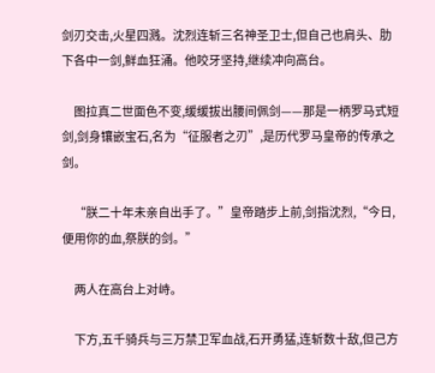剑刃交击,火星四溅。沈烈连斩三名神圣卫士,但自己也肩头、肋下各中一剑,鲜血狂涌。他咬牙坚持,继续冲向高台。

    图拉真二世面色不变,缓缓拔出腰间佩剑——那是一柄罗马式短剑,剑身镶嵌宝石,名为“征服者之刃”,是历代罗马皇帝的传承之剑。

    “朕二十年未亲自出手了。”皇帝踏步上前,剑指沈烈,“今日,便用你的血,祭朕的剑。”

    两人在高台上对峙。

    下方,五千骑兵与三万禁卫军血战,石开勇猛,连斩数十敌,但己方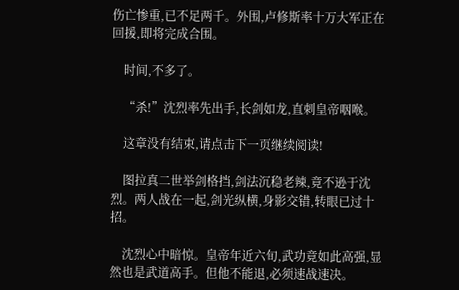伤亡惨重,已不足两千。外围,卢修斯率十万大军正在回援,即将完成合围。

    时间,不多了。

    “杀!”沈烈率先出手,长剑如龙,直刺皇帝咽喉。

    这章没有结束,请点击下一页继续阅读!

    图拉真二世举剑格挡,剑法沉稳老辣,竟不逊于沈烈。两人战在一起,剑光纵横,身影交错,转眼已过十招。

    沈烈心中暗惊。皇帝年近六旬,武功竟如此高强,显然也是武道高手。但他不能退,必须速战速决。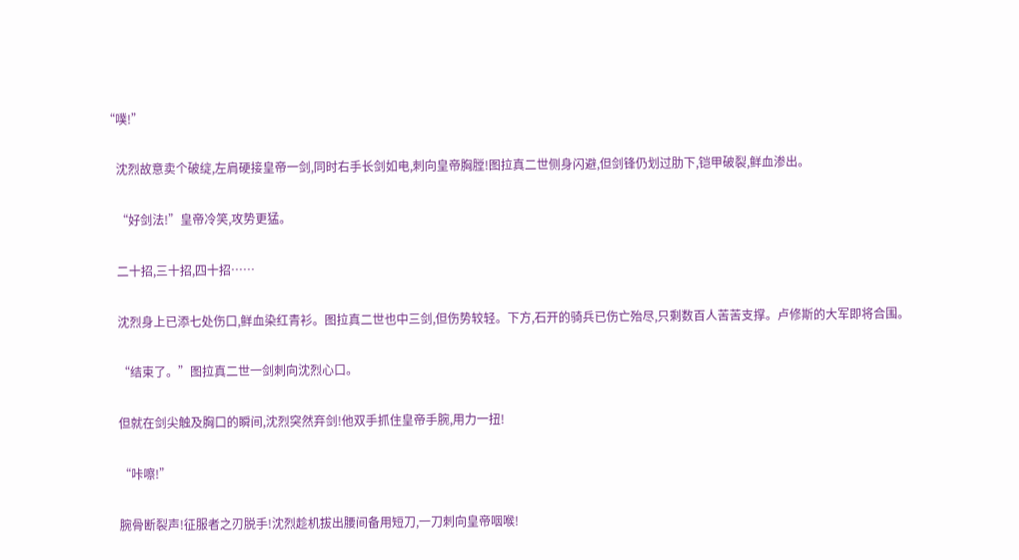“噗!”

    沈烈故意卖个破绽,左肩硬接皇帝一剑,同时右手长剑如电,刺向皇帝胸膛!图拉真二世侧身闪避,但剑锋仍划过肋下,铠甲破裂,鲜血渗出。

    “好剑法!”皇帝冷笑,攻势更猛。

    二十招,三十招,四十招……

    沈烈身上已添七处伤口,鲜血染红青衫。图拉真二世也中三剑,但伤势较轻。下方,石开的骑兵已伤亡殆尽,只剩数百人苦苦支撑。卢修斯的大军即将合围。

    “结束了。”图拉真二世一剑刺向沈烈心口。

    但就在剑尖触及胸口的瞬间,沈烈突然弃剑!他双手抓住皇帝手腕,用力一扭!

    “咔嚓!”

    腕骨断裂声!征服者之刃脱手!沈烈趁机拔出腰间备用短刀,一刀刺向皇帝咽喉!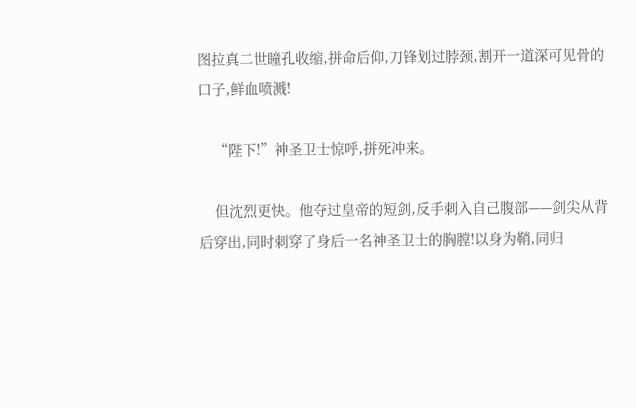图拉真二世瞳孔收缩,拼命后仰,刀锋划过脖颈,割开一道深可见骨的口子,鲜血喷溅!

    “陛下!”神圣卫士惊呼,拼死冲来。

    但沈烈更快。他夺过皇帝的短剑,反手刺入自己腹部——剑尖从背后穿出,同时刺穿了身后一名神圣卫士的胸膛!以身为鞘,同归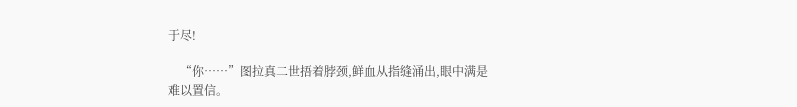于尽!

    “你……”图拉真二世捂着脖颈,鲜血从指缝涌出,眼中满是难以置信。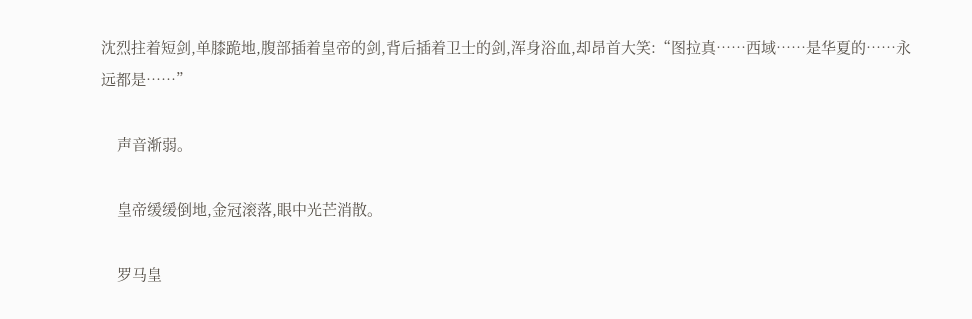沈烈拄着短剑,单膝跪地,腹部插着皇帝的剑,背后插着卫士的剑,浑身浴血,却昂首大笑:“图拉真……西域……是华夏的……永远都是……”

    声音渐弱。

    皇帝缓缓倒地,金冠滚落,眼中光芒消散。

    罗马皇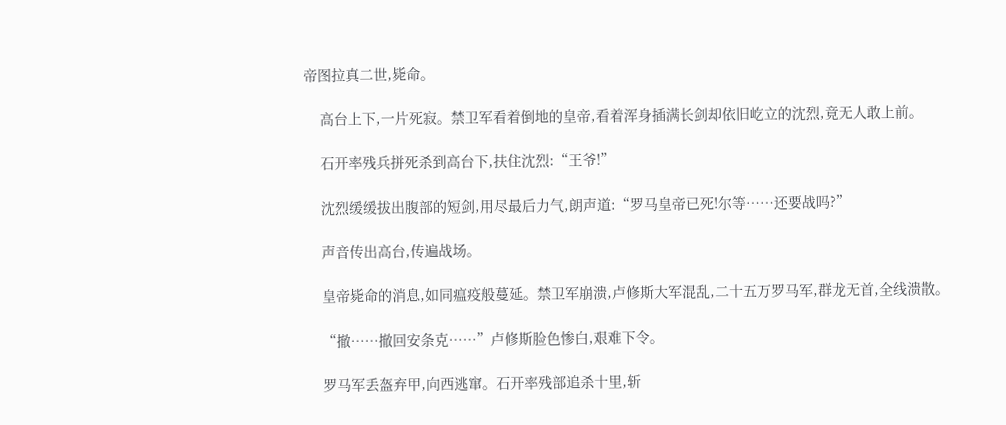帝图拉真二世,毙命。

    高台上下,一片死寂。禁卫军看着倒地的皇帝,看着浑身插满长剑却依旧屹立的沈烈,竟无人敢上前。

    石开率残兵拼死杀到高台下,扶住沈烈:“王爷!”

    沈烈缓缓拔出腹部的短剑,用尽最后力气,朗声道:“罗马皇帝已死!尔等……还要战吗?”

    声音传出高台,传遍战场。

    皇帝毙命的消息,如同瘟疫般蔓延。禁卫军崩溃,卢修斯大军混乱,二十五万罗马军,群龙无首,全线溃散。

    “撤……撤回安条克……”卢修斯脸色惨白,艰难下令。

    罗马军丢盔弃甲,向西逃窜。石开率残部追杀十里,斩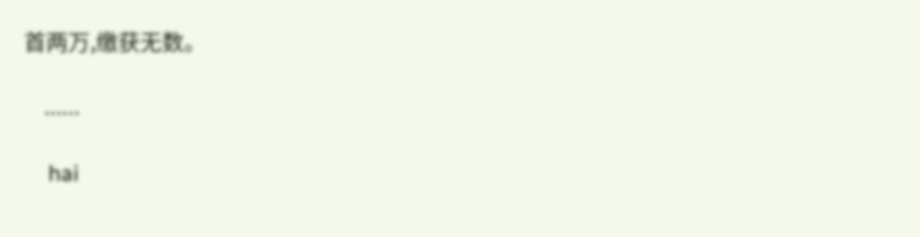首两万,缴获无数。

    ......

    hai